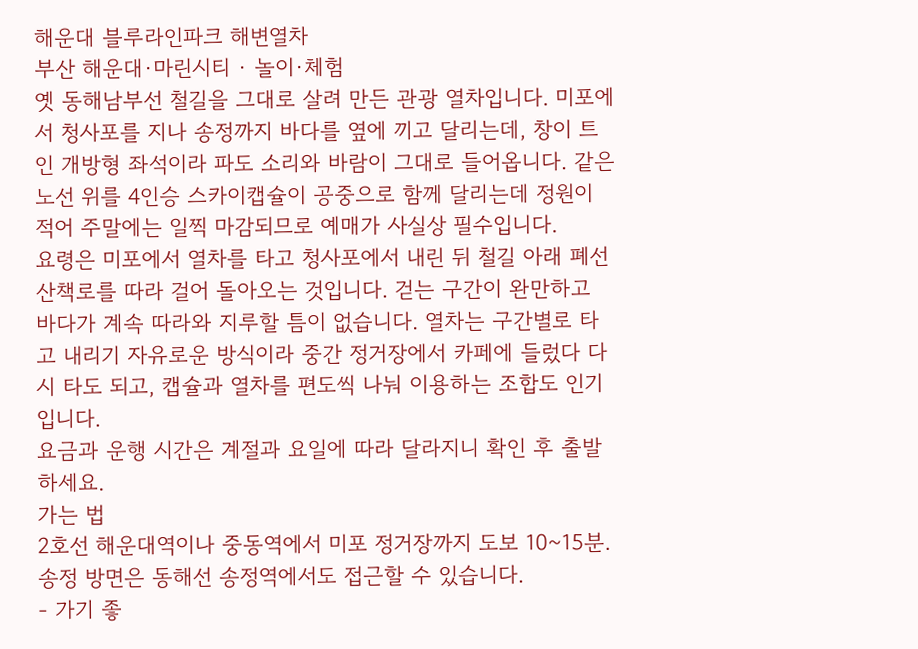해운대 블루라인파크 해변열차
부산 해운대·마린시티 · 놀이·체험
옛 동해남부선 철길을 그대로 살려 만든 관광 열차입니다. 미포에서 청사포를 지나 송정까지 바다를 옆에 끼고 달리는데, 창이 트인 개방형 좌석이라 파도 소리와 바람이 그대로 들어옵니다. 같은 노선 위를 4인승 스카이캡슐이 공중으로 함께 달리는데 정원이 적어 주말에는 일찍 마감되므로 예매가 사실상 필수입니다.
요령은 미포에서 열차를 타고 청사포에서 내린 뒤 철길 아래 폐선 산책로를 따라 걸어 돌아오는 것입니다. 걷는 구간이 완만하고 바다가 계속 따라와 지루할 틈이 없습니다. 열차는 구간별로 타고 내리기 자유로운 방식이라 중간 정거장에서 카페에 들렀다 다시 타도 되고, 캡슐과 열차를 편도씩 나눠 이용하는 조합도 인기입니다.
요금과 운행 시간은 계절과 요일에 따라 달라지니 확인 후 출발하세요.
가는 법
2호선 해운대역이나 중동역에서 미포 정거장까지 도보 10~15분. 송정 방면은 동해선 송정역에서도 접근할 수 있습니다.
- 가기 좋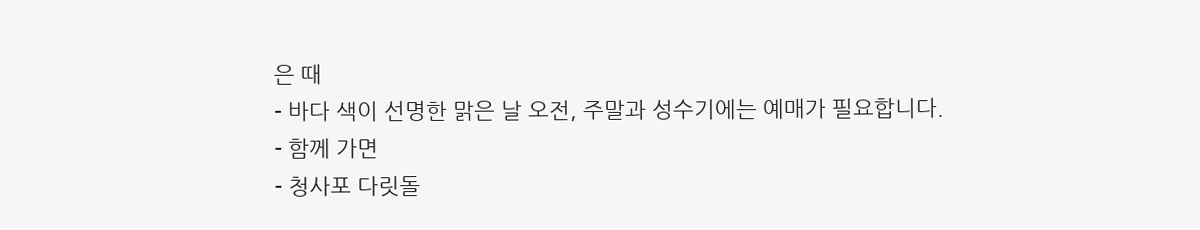은 때
- 바다 색이 선명한 맑은 날 오전, 주말과 성수기에는 예매가 필요합니다.
- 함께 가면
- 청사포 다릿돌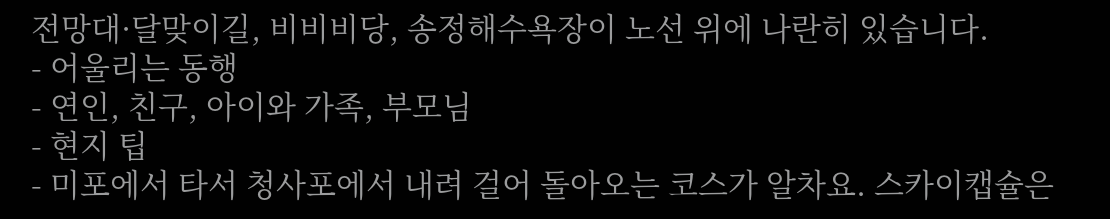전망대·달맞이길, 비비비당, 송정해수욕장이 노선 위에 나란히 있습니다.
- 어울리는 동행
- 연인, 친구, 아이와 가족, 부모님
- 현지 팁
- 미포에서 타서 청사포에서 내려 걸어 돌아오는 코스가 알차요. 스카이캡슐은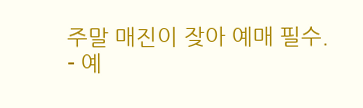주말 매진이 잦아 예매 필수.
- 예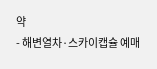약
- 해변열차·스카이캡슐 예매